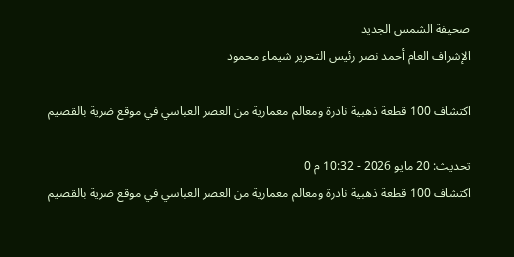صحيفة الشمس الجديد
الإشراف العام أحمد نصر رئيس التحرير شيماء محمود

اكتشاف 100 قطعة ذهبية نادرة ومعالم معمارية من العصر العباسي في موقع ضرية بالقصيم

تحديث: 20 مايو 2026 - 10:32 م 0
اكتشاف 100 قطعة ذهبية نادرة ومعالم معمارية من العصر العباسي في موقع ضرية بالقصيم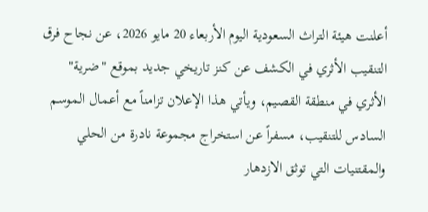أعلنت هيئة التراث السعودية اليوم الأربعاء 20 مايو 2026، عن نجاح فرق التنقيب الأثري في الكشف عن كنز تاريخي جديد بموقع "ضرية" الأثري في منطقة القصيم، ويأتي هذا الإعلان تزامناً مع أعمال الموسم السادس للتنقيب، مسفراً عن استخراج مجموعة نادرة من الحلي والمقتنيات التي توثق الازدهار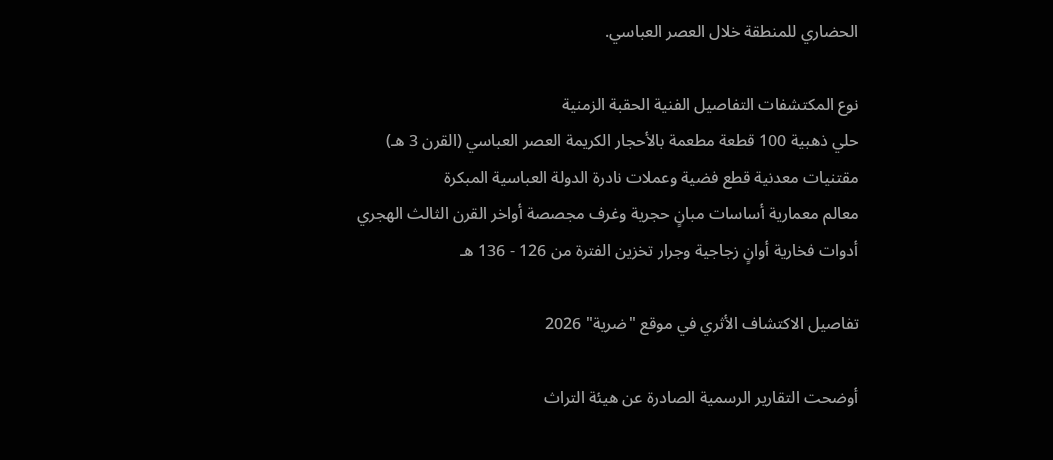الحضاري للمنطقة خلال العصر العباسي.

نوع المكتشفات التفاصيل الفنية الحقبة الزمنية
حلي ذهبية 100 قطعة مطعمة بالأحجار الكريمة العصر العباسي (القرن 3 هـ)
مقتنيات معدنية قطع فضية وعملات نادرة الدولة العباسية المبكرة
معالم معمارية أساسات مبانٍ حجرية وغرف مجصصة أواخر القرن الثالث الهجري
أدوات فخارية أوانٍ زجاجية وجرار تخزين الفترة من 126 - 136 هـ

تفاصيل الاكتشاف الأثري في موقع "ضرية" 2026

أوضحت التقارير الرسمية الصادرة عن هيئة التراث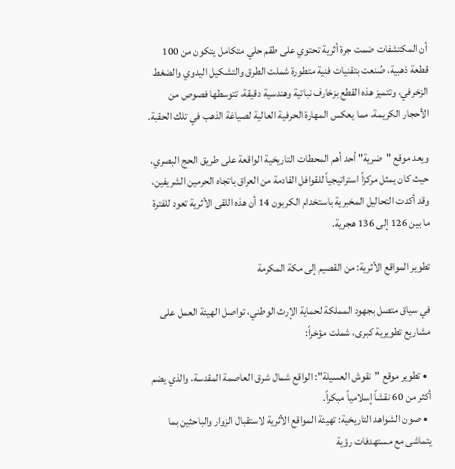أن المكتشفات ضمت جرة أثرية تحتوي على طقم حلي متكامل يتكون من 100 قطعة ذهبية، صُنعت بتقنيات فنية متطورة شملت الطرق والتشكيل اليدوي والضغط الزخرفي، وتتميز هذه القطع بزخارف نباتية وهندسية دقيقة، تتوسطها فصوص من الأحجار الكريمة، مما يعكس المهارة الحرفية العالية لصياغة الذهب في تلك الحقبة.

ويعد موقع "ضرية" أحد أهم المحطات التاريخية الواقعة على طريق الحج البصري، حيث كان يمثل مركزاً استراتيجياً للقوافل القادمة من العراق باتجاه الحرمين الشريفين، وقد أكدت التحاليل المخبرية باستخدام الكربون 14 أن هذه اللقى الأثرية تعود للفترة ما بين 126 إلى 136 هجرية.

تطوير المواقع الأثرية: من القصيم إلى مكة المكرمة

في سياق متصل بجهود المملكة لحماية الإرث الوطني، تواصل الهيئة العمل على مشاريع تطويرية كبرى، شملت مؤخراً:

  • تطوير موقع "نقوش العسيلة": الواقع شمال شرق العاصمة المقدسة، والذي يضم أكثر من 60 نقشاً إسلامياً مبكراً.
  • صون الشواهد التاريخية: تهيئة المواقع الأثرية لاستقبال الزوار والباحثين بما يتماشى مع مستهدفات رؤية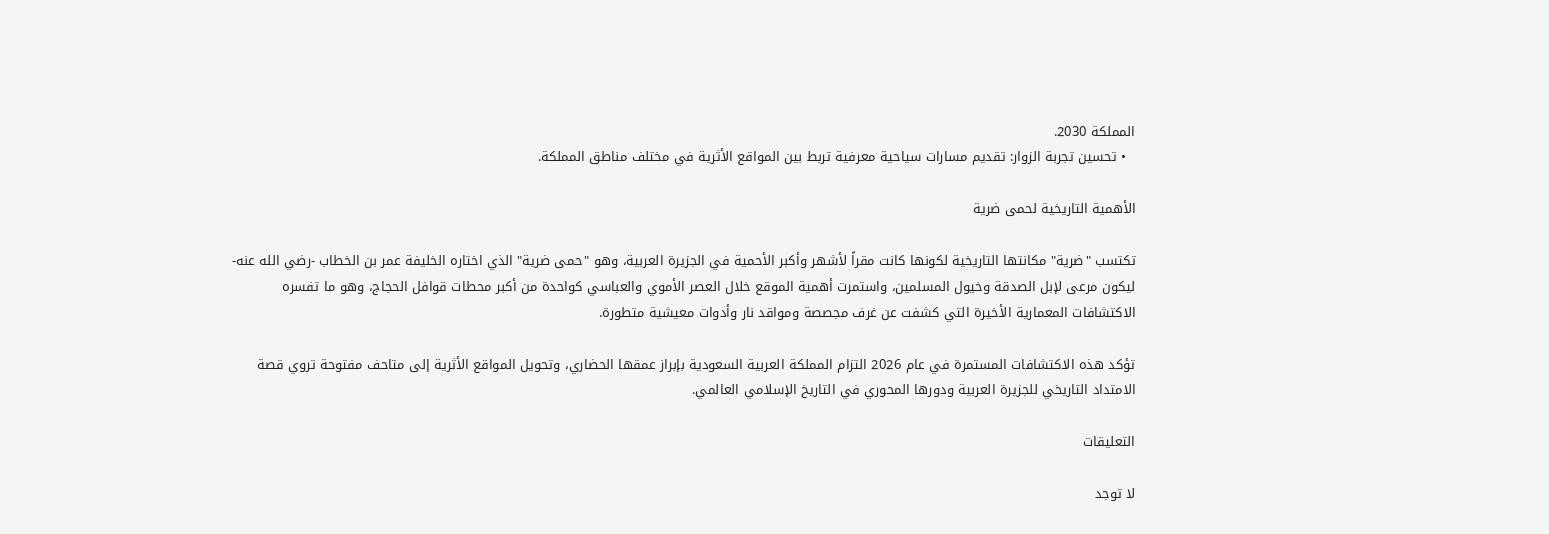المملكة 2030.
  • تحسين تجربة الزوار: تقديم مسارات سياحية معرفية تربط بين المواقع الأثرية في مختلف مناطق المملكة.

الأهمية التاريخية لحمى ضرية

تكتسب "ضرية" مكانتها التاريخية لكونها كانت مقراً لأشهر وأكبر الأحمية في الجزيرة العربية، وهو "حمى ضرية" الذي اختاره الخليفة عمر بن الخطاب -رضي الله عنه- ليكون مرعى لإبل الصدقة وخيول المسلمين، واستمرت أهمية الموقع خلال العصر الأموي والعباسي كواحدة من أكبر محطات قوافل الحجاج، وهو ما تفسره الاكتشافات المعمارية الأخيرة التي كشفت عن غرف مجصصة ومواقد نار وأدوات معيشية متطورة.

تؤكد هذه الاكتشافات المستمرة في عام 2026 التزام المملكة العربية السعودية بإبراز عمقها الحضاري، وتحويل المواقع الأثرية إلى متاحف مفتوحة تروي قصة الامتداد التاريخي للجزيرة العربية ودورها المحوري في التاريخ الإسلامي العالمي.

التعليقات

لا توجد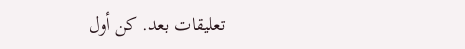تعليقات بعد. كن أول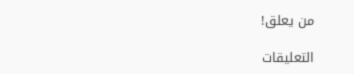من يعلق!

التعليقات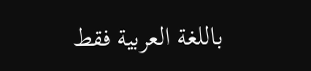باللغة العربية فقط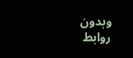وبدون روابط